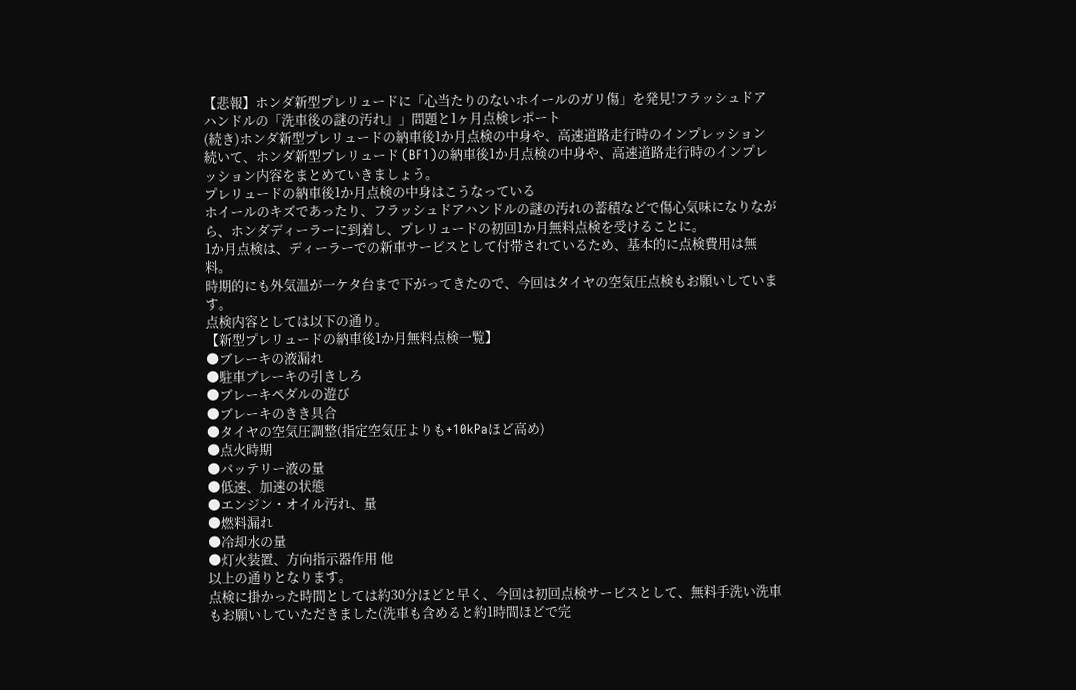【悲報】ホンダ新型プレリュードに「心当たりのないホイールのガリ傷」を発見!フラッシュドアハンドルの「洗車後の謎の汚れ』」問題と1ヶ月点検レポート
(続き)ホンダ新型プレリュードの納車後1か月点検の中身や、高速道路走行時のインプレッション
続いて、ホンダ新型プレリュード (BF1)の納車後1か月点検の中身や、高速道路走行時のインプレッション内容をまとめていきましょう。
プレリュードの納車後1か月点検の中身はこうなっている
ホイールのキズであったり、フラッシュドアハンドルの謎の汚れの蓄積などで傷心気味になりながら、ホンダディーラーに到着し、プレリュードの初回1か月無料点検を受けることに。
1か月点検は、ディーラーでの新車サービスとして付帯されているため、基本的に点検費用は無料。
時期的にも外気温が一ケタ台まで下がってきたので、今回はタイヤの空気圧点検もお願いしています。
点検内容としては以下の通り。
【新型プレリュードの納車後1か月無料点検一覧】
●ブレーキの液漏れ
●駐車ブレーキの引きしろ
●ブレーキペダルの遊び
●ブレーキのきき具合
●タイヤの空気圧調整(指定空気圧よりも+10kPaほど高め)
●点火時期
●バッテリー液の量
●低速、加速の状態
●エンジン・オイル汚れ、量
●燃料漏れ
●冷却水の量
●灯火装置、方向指示器作用 他
以上の通りとなります。
点検に掛かった時間としては約30分ほどと早く、今回は初回点検サービスとして、無料手洗い洗車もお願いしていただきました(洗車も含めると約1時間ほどで完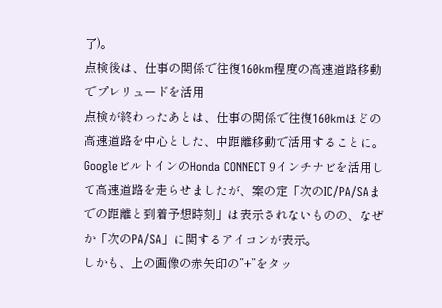了)。
点検後は、仕事の関係で往復160km程度の高速道路移動でプレリュードを活用
点検が終わったあとは、仕事の関係で往復160kmほどの高速道路を中心とした、中距離移動で活用することに。
GoogleビルトインのHonda CONNECT 9インチナビを活用して高速道路を走らせましたが、案の定「次のIC/PA/SAまでの距離と到着予想時刻」は表示されないものの、なぜか「次のPA/SA」に関するアイコンが表示。
しかも、上の画像の赤矢印の”+”をタッ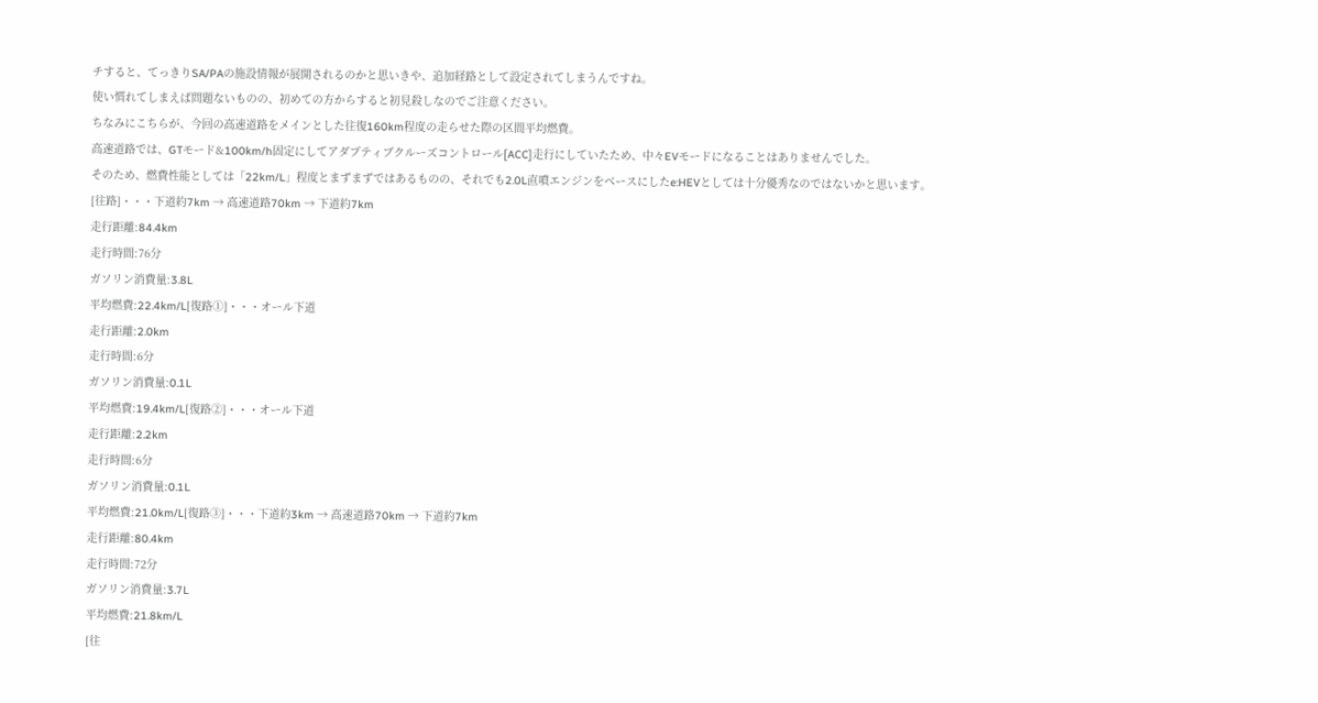チすると、てっきりSA/PAの施設情報が展開されるのかと思いきや、追加経路として設定されてしまうんですね。
使い慣れてしまえば問題ないものの、初めての方からすると初見殺しなのでご注意ください。
ちなみにこちらが、今回の高速道路をメインとした往復160km程度の走らせた際の区間平均燃費。
高速道路では、GTモード&100km/h固定にしてアダプティブクルーズコントロール[ACC]走行にしていたため、中々EVモードになることはありませんでした。
そのため、燃費性能としては「22km/L」程度とまずまずではあるものの、それでも2.0L直噴エンジンをベースにしたe:HEVとしては十分優秀なのではないかと思います。
[往路]・・・下道約7km → 高速道路70km → 下道約7km
走行距離:84.4km
走行時間:76分
ガソリン消費量:3.8L
平均燃費:22.4km/L[復路①]・・・オール下道
走行距離:2.0km
走行時間:6分
ガソリン消費量:0.1L
平均燃費:19.4km/L[復路②]・・・オール下道
走行距離:2.2km
走行時間:6分
ガソリン消費量:0.1L
平均燃費:21.0km/L[復路③]・・・下道約3km → 高速道路70km → 下道約7km
走行距離:80.4km
走行時間:72分
ガソリン消費量:3.7L
平均燃費:21.8km/L
[往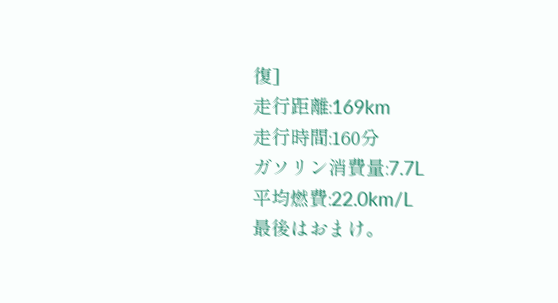復]
走行距離:169km
走行時間:160分
ガソリン消費量:7.7L
平均燃費:22.0km/L
最後はおまけ。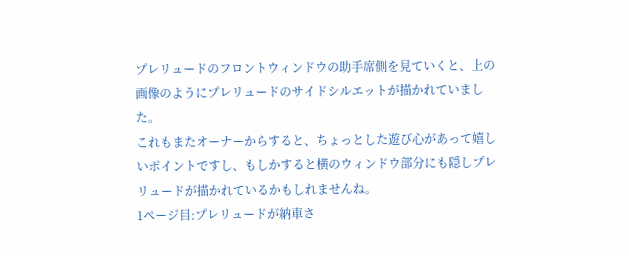プレリュードのフロントウィンドウの助手席側を見ていくと、上の画像のようにプレリュードのサイドシルエットが描かれていました。
これもまたオーナーからすると、ちょっとした遊び心があって嬉しいポイントですし、もしかすると横のウィンドウ部分にも隠しプレリュードが描かれているかもしれませんね。
1ページ目:プレリュードが納車さ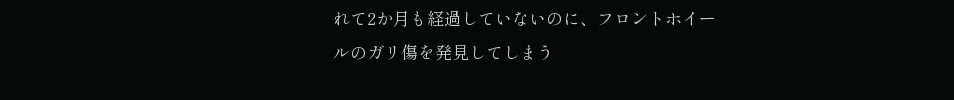れて2か月も経過していないのに、フロントホイールのガリ傷を発見してしまう